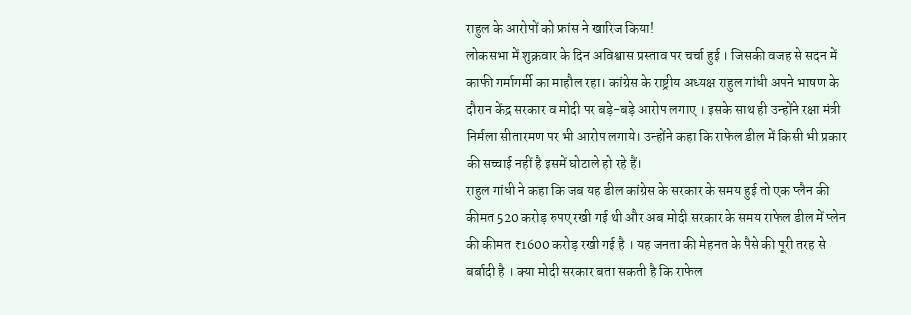राहुल के आरोपों को फ्रांस ने खारिज किया!
लोकसभा में शुक्रवार के दिन अविश्वास प्रस्ताव पर चर्चा हुई । जिसकी वजह से सदन में काफी गर्मागर्मी का माहौल रहा। कांग्रेस के राष्ट्रीय अध्यक्ष राहुल गांधी अपने भाषण के दौरान केंद्र सरकार व मोदी पर बड़े-बड़े आरोप लगाए । इसके साथ ही उन्होंने रक्षा मंत्री निर्मला सीतारमण पर भी आरोप लगाये। उन्होंने कहा कि राफेल डील में किसी भी प्रकार की सच्चाई नहीं है इसमें घोटाले हो रहे हैं।
राहुल गांधी ने कहा कि जब यह डील कांग्रेस के सरकार के समय हुई तो एक प्लैन की कीमत 520 करोड़ रुपए रखी गई थी और अब मोदी सरकार के समय राफेल डील में प्लेन की कीमत ₹1600 करोड़ रखी गई है । यह जनता की मेहनत के पैसे की पूरी तरह से बर्बादी है । क्या मोदी सरकार बता सकती है कि राफेल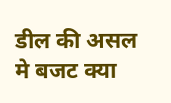डील की असल मे बजट क्या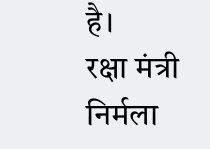है।
रक्षा मंत्री निर्मला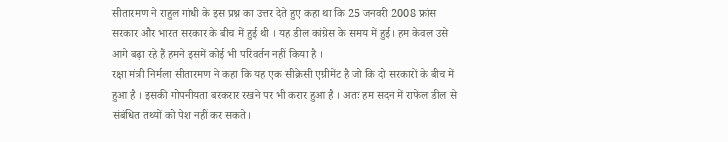सीतारमण ने राहुल गांधी के इस प्रश्न का उत्तर देते हुए कहा था कि 25 जनवरी 2008 फ्रांस सरकार और भारत सरकार के बीच में हुई थी । यह डील कांग्रेस के समय में हुई। हम केवल उसे आगे बढ़ा रहे हैं हमने इसमें कोई भी परिवर्तन नहीं किया है ।
रक्षा मंत्री निर्मला सीतारमण ने कहा कि यह एक सीक्रेसी एग्रीमेंट है जो कि दो सरकारों के बीच में हुआ है । इसकी गोपनीयता बरकरार रखने पर भी करार हुआ है । अतः हम सदन में राफेल डील से संबंधित तथ्यों को पेश नहीं कर सकते।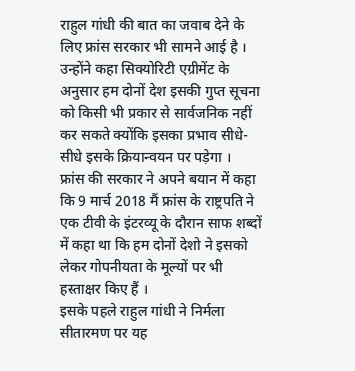राहुल गांधी की बात का जवाब देने के लिए फ्रांस सरकार भी सामने आई है । उन्होंने कहा सिक्योरिटी एग्रीमेंट के अनुसार हम दोनों देश इसकी गुप्त सूचना को किसी भी प्रकार से सार्वजनिक नहीं कर सकते क्योंकि इसका प्रभाव सीधे-सीधे इसके क्रियान्वयन पर पड़ेगा ।
फ्रांस की सरकार ने अपने बयान में कहा कि 9 मार्च 2018 मैं फ्रांस के राष्ट्रपति ने एक टीवी के इंटरव्यू के दौरान साफ शब्दों में कहा था कि हम दोनों देशो ने इसको लेकर गोपनीयता के मूल्यों पर भी हस्ताक्षर किए हैं ।
इसके पहले राहुल गांधी ने निर्मला सीतारमण पर यह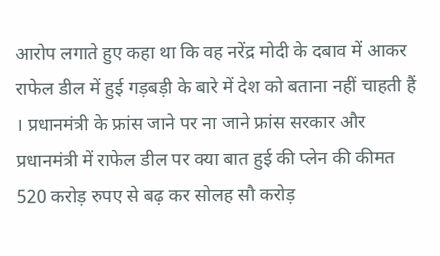आरोप लगाते हुए कहा था कि वह नरेंद्र मोदी के दबाव में आकर राफेल डील में हुई गड़बड़ी के बारे में देश को बताना नहीं चाहती हैं । प्रधानमंत्री के फ्रांस जाने पर ना जाने फ्रांस सरकार और प्रधानमंत्री में राफेल डील पर क्या बात हुई की प्लेन की कीमत 520 करोड़ रुपए से बढ़ कर सोलह सौ करोड़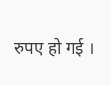रुपए हो गई ।